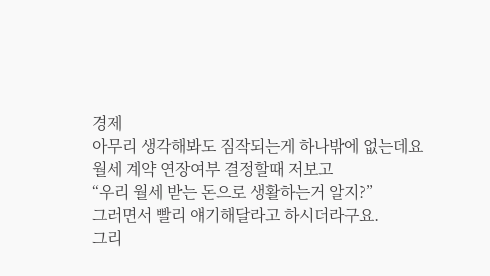경제
아무리 생각해봐도 짐작되는게 하나밖에 없는데요
월세 계약 연장여부 결정할때 저보고
“우리 월세 받는 돈으로 생활하는거 알지?”
그러면서 빨리 얘기해달라고 하시더라구요.
그리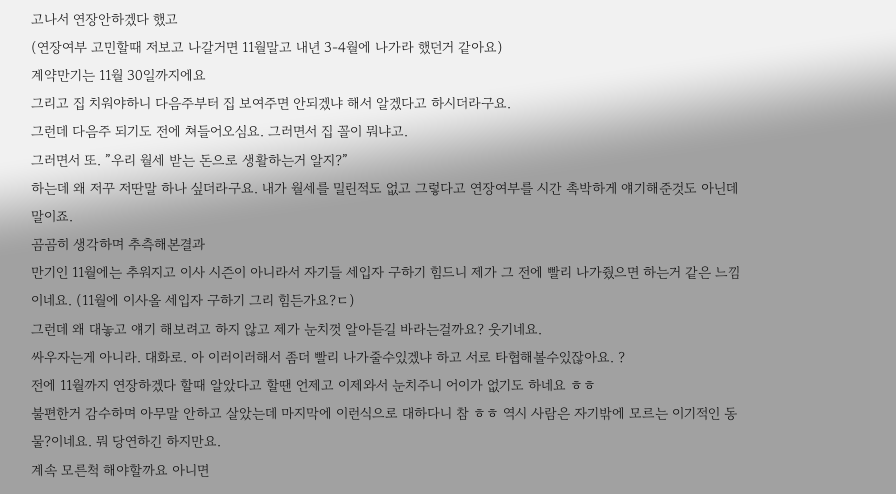고나서 연장안하겠다 했고
(연장여부 고민할때 저보고 나갈거면 11월말고 내년 3-4월에 나가라 했던거 같아요)
계약만기는 11월 30일까지에요
그리고 집 치워야하니 다음주부터 집 보여주면 안되겠냐 해서 알겠다고 하시더라구요.
그런데 다음주 되기도 전에 쳐들어오심요. 그러면서 집 꼴이 뭐냐고.
그러면서 또. ”우리 월세 받는 돈으로 생활하는거 알지?”
하는데 왜 저꾸 저딴말 하나 싶더라구요. 내가 월세를 밀린적도 없고 그렇다고 연장여부를 시간 촉박하게 얘기해준것도 아닌데 말이죠.
곰곰히 생각하며 추측해본결과
만기인 11월에는 추워지고 이사 시즌이 아니라서 자기들 세입자 구하기 힘드니 제가 그 전에 빨리 나가줬으면 하는거 같은 느낌이네요. (11월에 이사올 세입자 구하기 그리 힘든가요?ㄷ)
그런데 왜 대놓고 얘기 해보려고 하지 않고 제가 눈치껏 알아듣길 바라는걸까요? 웃기네요.
싸우자는게 아니라. 대화로. 아 이러이러해서 좀더 빨리 나가줄수있겠냐 하고 서로 타협해볼수있잖아요. ?
전에 11월까지 연장하겠다 할때 알았다고 할땐 언제고 이제와서 눈치주니 어이가 없기도 하네요 ㅎㅎ
불편한거 감수하며 아무말 안하고 살았는데 마지막에 이런식으로 대하다니 참 ㅎㅎ 역시 사람은 자기밖에 모르는 이기적인 동물?이네요. 뭐 당연하긴 하지만요.
계속 모른척 해야할까요 아니면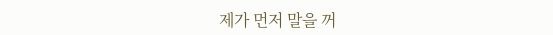제가 먼저 말을 꺼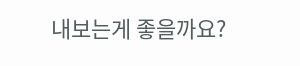내보는게 좋을까요?